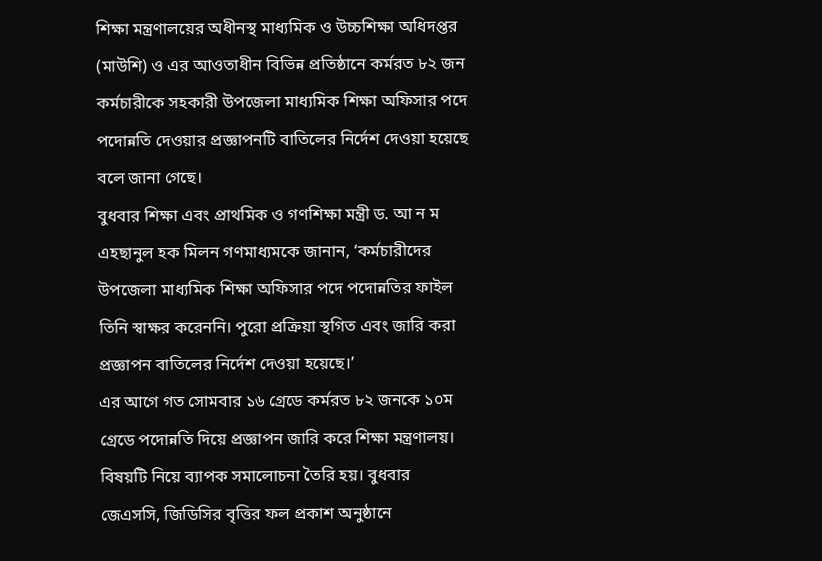শিক্ষা মন্ত্রণালয়ের অধীনস্থ মাধ্যমিক ও উচ্চশিক্ষা অধিদপ্তর (মাউশি) ও এর আওতাধীন বিভিন্ন প্রতিষ্ঠানে কর্মরত ৮২ জন কর্মচারীকে সহকারী উপজেলা মাধ্যমিক শিক্ষা অফিসার পদে পদোন্নতি দেওয়ার প্রজ্ঞাপনটি বাতিলের নির্দেশ দেওয়া হয়েছে বলে জানা গেছে।
বুধবার শিক্ষা এবং প্রাথমিক ও গণশিক্ষা মন্ত্রী ড. আ ন ম এহছানুল হক মিলন গণমাধ্যমকে জানান, ‘কর্মচারীদের উপজেলা মাধ্যমিক শিক্ষা অফিসার পদে পদোন্নতির ফাইল তিনি স্বাক্ষর করেননি। পুরো প্রক্রিয়া স্থগিত এবং জারি করা প্রজ্ঞাপন বাতিলের নির্দেশ দেওয়া হয়েছে।’
এর আগে গত সোমবার ১৬ গ্রেডে কর্মরত ৮২ জনকে ১০ম গ্রেডে পদোন্নতি দিয়ে প্রজ্ঞাপন জারি করে শিক্ষা মন্ত্রণালয়। বিষয়টি নিয়ে ব্যাপক সমালোচনা তৈরি হয়। বুধবার জেএসসি, জিডিসির বৃত্তির ফল প্রকাশ অনুষ্ঠানে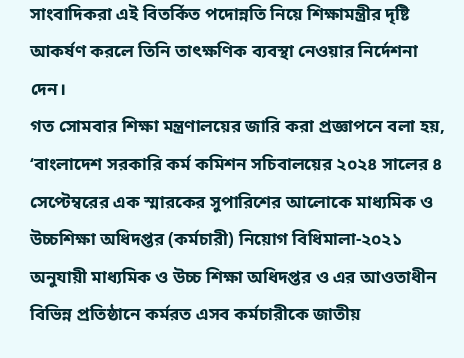সাংবাদিকরা এই বিতর্কিত পদোন্নতি নিয়ে শিক্ষামন্ত্রীর দৃষ্টি আকর্ষণ করলে তিনি তাৎক্ষণিক ব্যবস্থা নেওয়ার নির্দেশনা দেন।
গত সোমবার শিক্ষা মন্ত্রণালয়ের জারি করা প্রজ্ঞাপনে বলা হয়, ‘বাংলাদেশ সরকারি কর্ম কমিশন সচিবালয়ের ২০২৪ সালের ৪ সেপ্টেম্বরের এক স্মারকের সুপারিশের আলোকে মাধ্যমিক ও উচ্চশিক্ষা অধিদপ্তর (কর্মচারী) নিয়োগ বিধিমালা-২০২১ অনুযায়ী মাধ্যমিক ও উচ্চ শিক্ষা অধিদপ্তর ও এর আওতাধীন বিভিন্ন প্রতিষ্ঠানে কর্মরত এসব কর্মচারীকে জাতীয়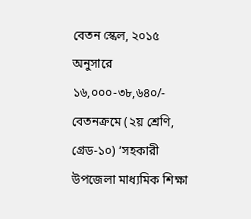বেতন স্কেল, ২০১৫ অনুসারে ১৬,০০০-৩৮,৬৪০/- বেতনক্রমে (২য় শ্রেণি, গ্রেড-১০) ‘সহকারী উপজেলা মাধ্যমিক শিক্ষা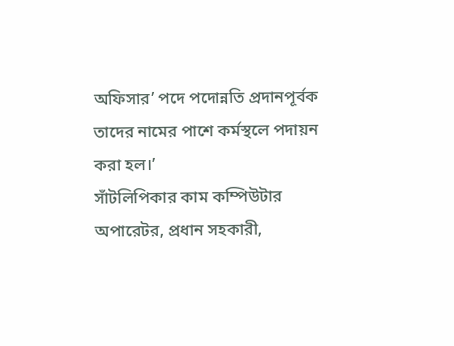অফিসার’ পদে পদোন্নতি প্রদানপূর্বক তাদের নামের পাশে কর্মস্থলে পদায়ন করা হল।’
সাঁটলিপিকার কাম কম্পিউটার অপারেটর, প্রধান সহকারী,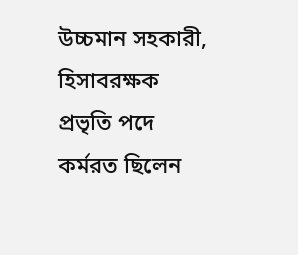উচ্চমান সহকারী, হিসাবরক্ষক প্রভৃতি পদে কর্মরত ছিলেন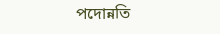পদোন্নতি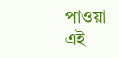পাওয়া এই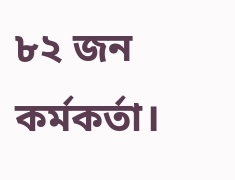৮২ জন কর্মকর্তা।